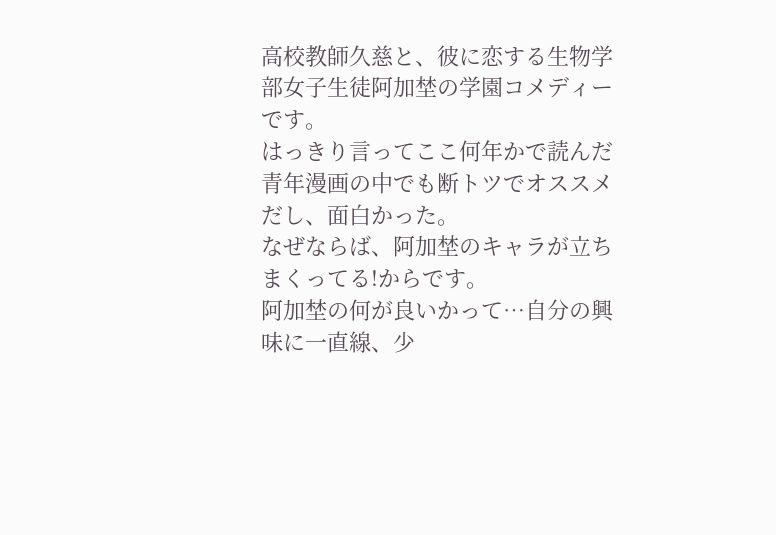高校教師久慈と、彼に恋する生物学部女子生徒阿加埜の学園コメディーです。
はっきり言ってここ何年かで読んだ青年漫画の中でも断トツでオススメだし、面白かった。
なぜならば、阿加埜のキャラが立ちまくってる!からです。
阿加埜の何が良いかって…自分の興味に一直線、少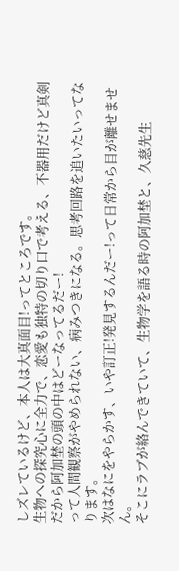しズレているけど、本人は大真面目!ってところです。
生物への探究心に全力で、恋愛も独特の切り口で考える、不器用だけど真剣だから阿加埜の頭の中はどーなってるだー!
って人間観察がやめられない、病みつきになる。思考回路を追いたいってなります。
次はなにをやらかす、いや訂正!発見するんだー!って日常から目が離せません。
そこにラブが絡んできていて、生物学を語る時の阿加埜と、久慈先生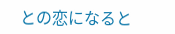との恋になると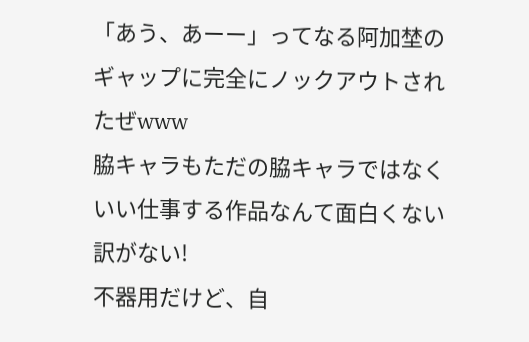「あう、あーー」ってなる阿加埜のギャップに完全にノックアウトされたぜwww
脇キャラもただの脇キャラではなくいい仕事する作品なんて面白くない訳がない!
不器用だけど、自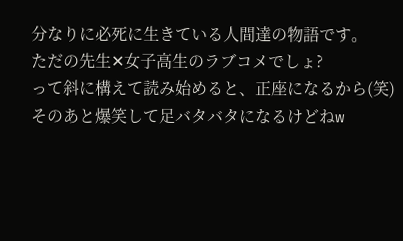分なりに必死に生きている人間達の物語です。
ただの先生✕女子高生のラブコメでしょ?
って斜に構えて読み始めると、正座になるから(笑)
そのあと爆笑して足バタバタになるけどねw